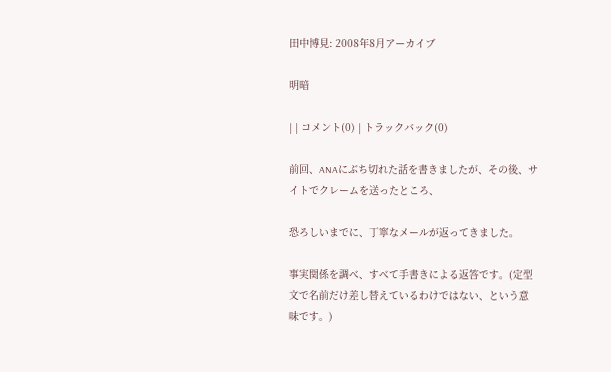田中博見: 2008年8月アーカイブ

明暗

| | コメント(0) | トラックバック(0)

前回、ANAにぶち切れた話を書きましたが、その後、サイトでクレームを送ったところ、

恐ろしいまでに、丁寧なメールが返ってきました。

事実関係を調べ、すべて手書きによる返答です。(定型文で名前だけ差し替えているわけではない、という意味です。)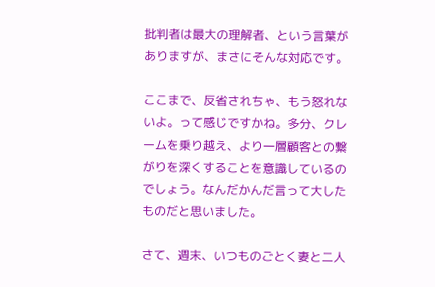批判者は最大の理解者、という言葉がありますが、まさにそんな対応です。

ここまで、反省されちゃ、もう怒れないよ。って感じですかね。多分、クレームを乗り越え、より一層顧客との繋がりを深くすることを意識しているのでしょう。なんだかんだ言って大したものだと思いました。

さて、週末、いつものごとく妻と二人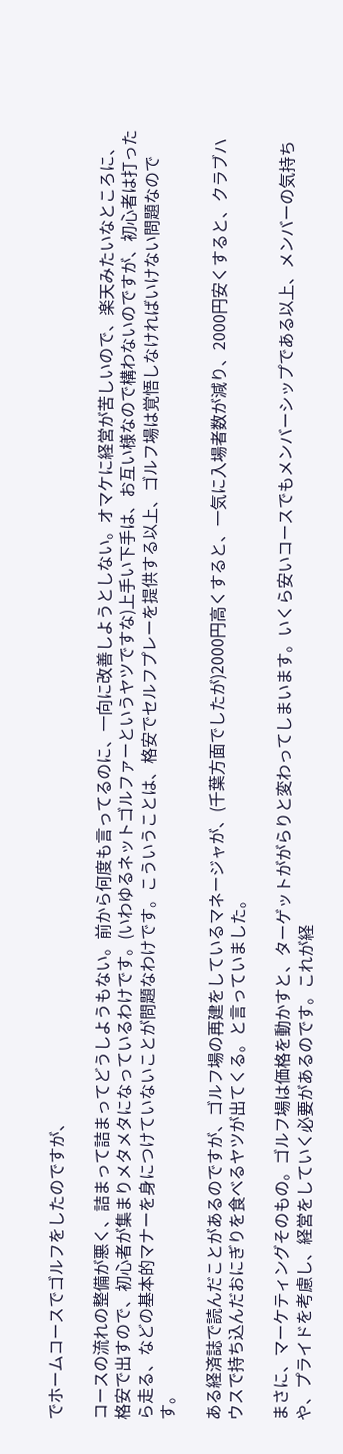でホームコースでゴルフをしたのですが、

コースの流れの整備が悪く、詰まって詰まってどうしようもない。前から何度も言ってるのに、一向に改善しようとしない。オマケに経営が苦しいので、楽天みたいなところに、格安で出すので、初心者が集まりメタメタになっているわけです。(いわゆるネットゴルファーというヤツですな)上手い下手は、お互い様なので構わないのですが、初心者は打ったら走る、などの基本的マナーを身につけていないことが問題なわけです。こういうことは、格安でセルフプレーを提供する以上、ゴルフ場は覚悟しなければいけない問題なのです。

ある経済誌で読んだことがあるのですが、ゴルフ場の再建をしているマネージャが、(千葉方面でしたが)2000円高くすると、一気に入場者数が減り、2000円安くすると、クラブハウスで持ち込んだおにぎりを食べるヤツが出てくる。と言っていました。

まさに、マーケティングそのもの。ゴルフ場は価格を動かすと、ターゲットががらりと変わってしまいます。いくら安いコースでもメンバーシップである以上、メンバーの気持ちや、プライドを考慮し、経営をしていく必要があるのです。これが経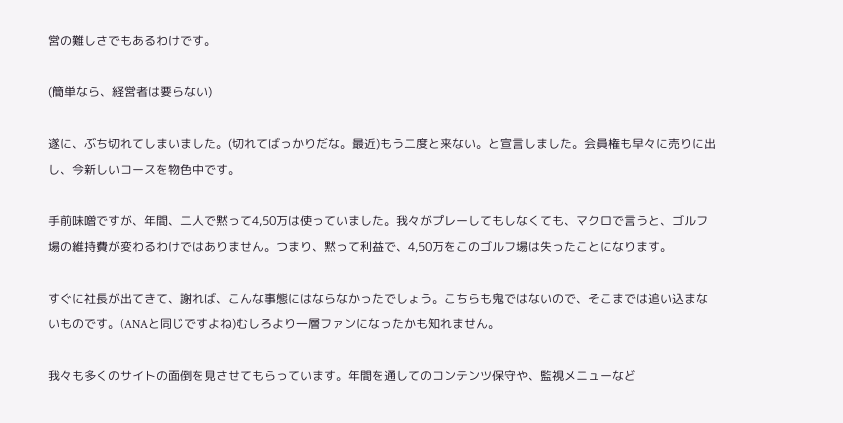営の難しさでもあるわけです。

(簡単なら、経営者は要らない)

遂に、ぶち切れてしまいました。(切れてばっかりだな。最近)もう二度と来ない。と宣言しました。会員権も早々に売りに出し、今新しいコースを物色中です。

手前味噌ですが、年間、二人で黙って4,50万は使っていました。我々がプレーしてもしなくても、マクロで言うと、ゴルフ場の維持費が変わるわけではありません。つまり、黙って利益で、4,50万をこのゴルフ場は失ったことになります。

すぐに社長が出てきて、謝れば、こんな事態にはならなかったでしょう。こちらも鬼ではないので、そこまでは追い込まないものです。(ANAと同じですよね)むしろより一層ファンになったかも知れません。

我々も多くのサイトの面倒を見させてもらっています。年間を通してのコンテンツ保守や、監視メニューなど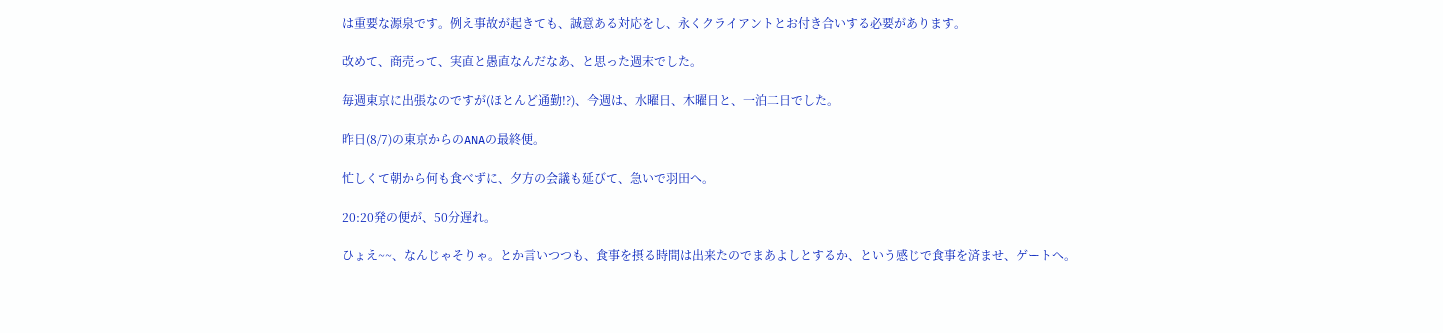は重要な源泉です。例え事故が起きても、誠意ある対応をし、永くクライアントとお付き合いする必要があります。

改めて、商売って、実直と愚直なんだなあ、と思った週末でした。

毎週東京に出張なのですが(ほとんど通勤!?)、今週は、水曜日、木曜日と、一泊二日でした。

昨日(8/7)の東京からのANAの最終便。

忙しくて朝から何も食べずに、夕方の会議も延びて、急いで羽田へ。

20:20発の便が、50分遅れ。

ひょえ~~、なんじゃそりゃ。とか言いつつも、食事を摂る時間は出来たのでまあよしとするか、という感じで食事を済ませ、ゲートへ。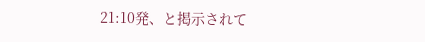21:10発、と掲示されて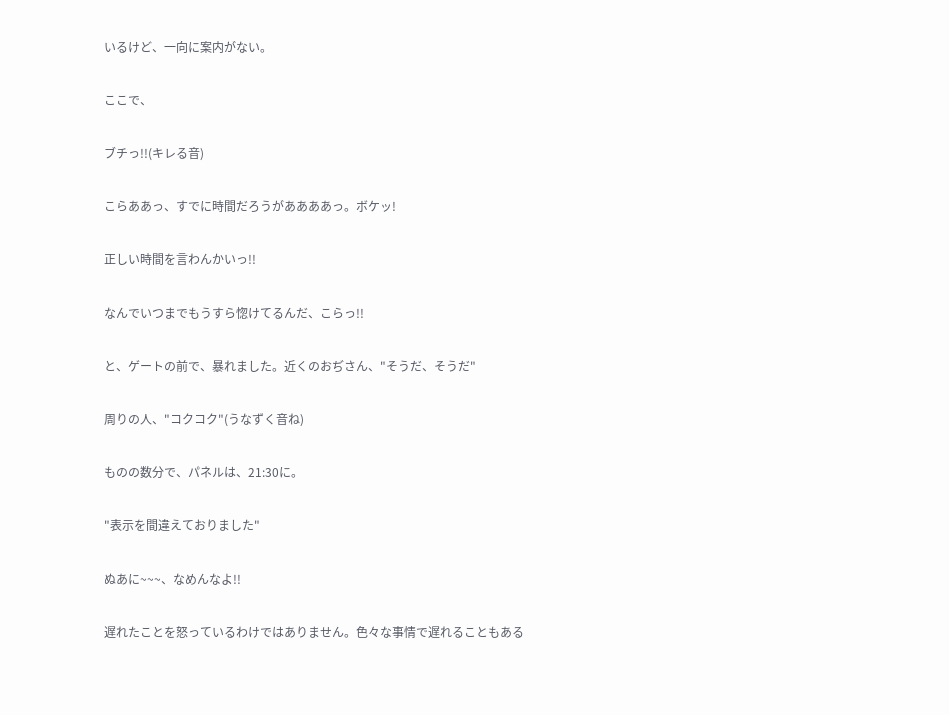いるけど、一向に案内がない。

ここで、

ブチっ!!(キレる音)

こらああっ、すでに時間だろうがああああっ。ボケッ!

正しい時間を言わんかいっ!!

なんでいつまでもうすら惚けてるんだ、こらっ!!

と、ゲートの前で、暴れました。近くのおぢさん、"そうだ、そうだ"

周りの人、"コクコク"(うなずく音ね)

ものの数分で、パネルは、21:30に。

"表示を間違えておりました"

ぬあに~~~、なめんなよ!!

遅れたことを怒っているわけではありません。色々な事情で遅れることもある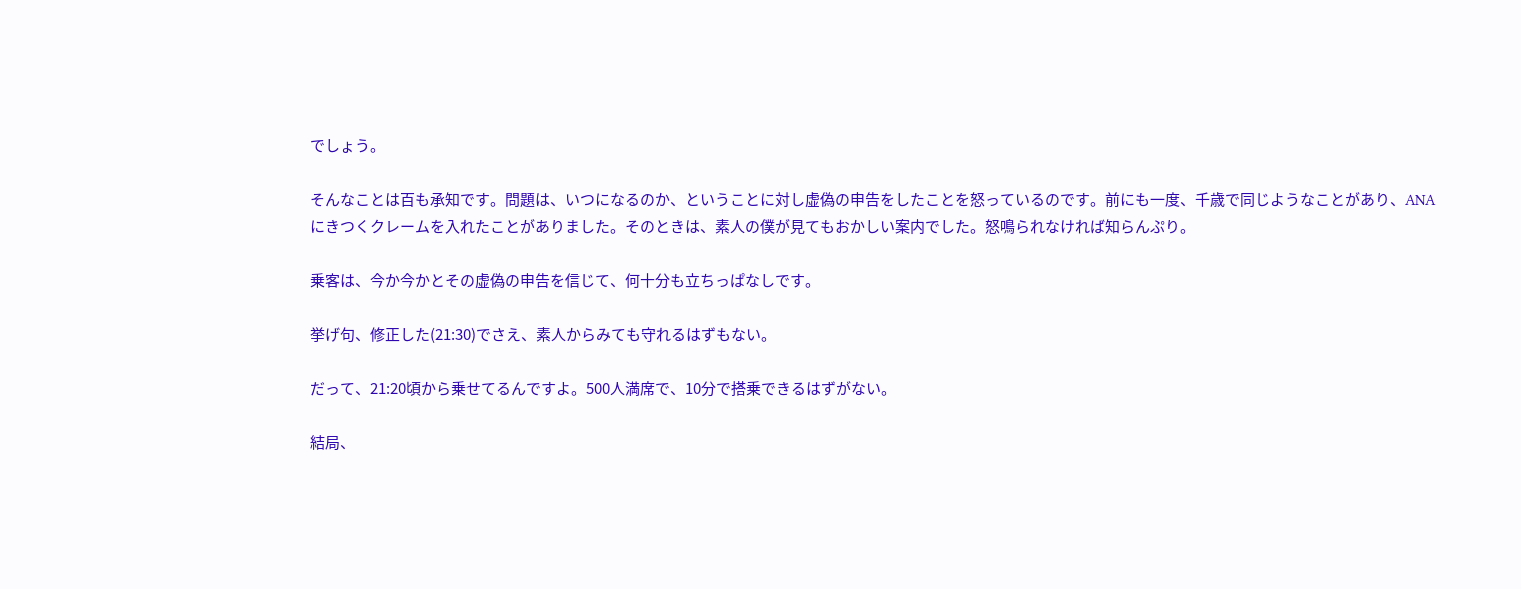でしょう。

そんなことは百も承知です。問題は、いつになるのか、ということに対し虚偽の申告をしたことを怒っているのです。前にも一度、千歳で同じようなことがあり、ANAにきつくクレームを入れたことがありました。そのときは、素人の僕が見てもおかしい案内でした。怒鳴られなければ知らんぷり。

乗客は、今か今かとその虚偽の申告を信じて、何十分も立ちっぱなしです。

挙げ句、修正した(21:30)でさえ、素人からみても守れるはずもない。

だって、21:20頃から乗せてるんですよ。500人満席で、10分で搭乗できるはずがない。

結局、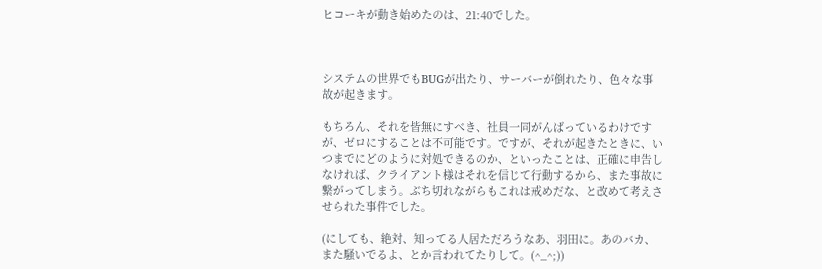ヒコーキが動き始めたのは、21:40でした。



システムの世界でもBUGが出たり、サーバーが倒れたり、色々な事故が起きます。

もちろん、それを皆無にすべき、社員一同がんばっているわけですが、ゼロにすることは不可能です。ですが、それが起きたときに、いつまでにどのように対処できるのか、といったことは、正確に申告しなければ、クライアント様はそれを信じて行動するから、また事故に繋がってしまう。ぶち切れながらもこれは戒めだな、と改めて考えさせられた事件でした。

(にしても、絶対、知ってる人居ただろうなあ、羽田に。あのバカ、また騒いでるよ、とか言われてたりして。(^_^;))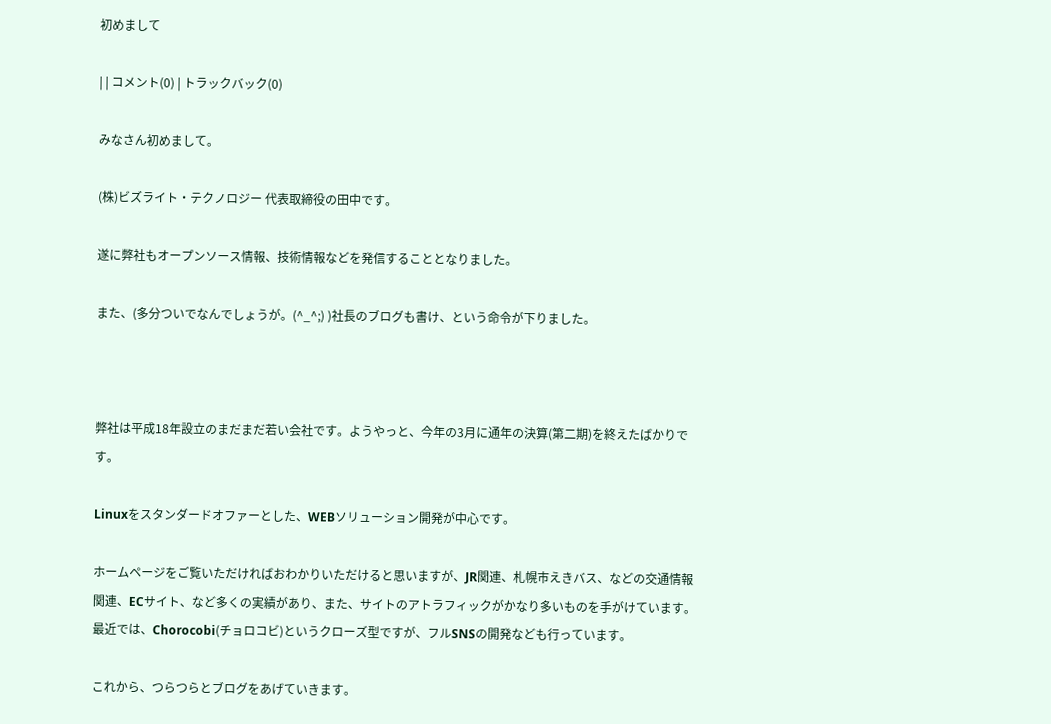初めまして

| | コメント(0) | トラックバック(0)

みなさん初めまして。

(株)ビズライト・テクノロジー 代表取締役の田中です。

遂に弊社もオープンソース情報、技術情報などを発信することとなりました。

また、(多分ついでなんでしょうが。(^_^;) )社長のブログも書け、という命令が下りました。



弊社は平成18年設立のまだまだ若い会社です。ようやっと、今年の3月に通年の決算(第二期)を終えたばかりです。

Linuxをスタンダードオファーとした、WEBソリューション開発が中心です。

ホームページをご覧いただければおわかりいただけると思いますが、JR関連、札幌市えきバス、などの交通情報関連、ECサイト、など多くの実績があり、また、サイトのアトラフィックがかなり多いものを手がけています。最近では、Chorocobi(チョロコビ)というクローズ型ですが、フルSNSの開発なども行っています。

これから、つらつらとブログをあげていきます。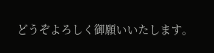どうぞよろしく御願いいたします。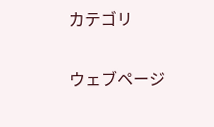カテゴリ

ウェブページ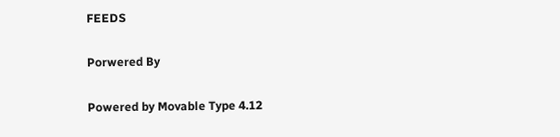FEEDS

Porwered By

Powered by Movable Type 4.12